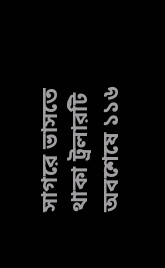সাগরে ভাসতে থাকা ট্রলারটি অবশেষে ১১৬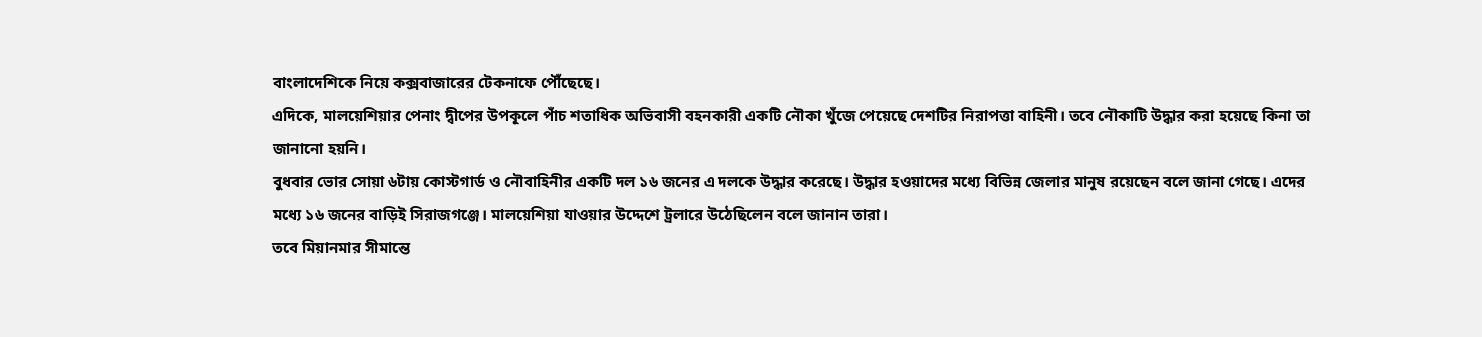বাংলাদেশিকে নিয়ে কক্সবাজারের টেকনাফে পৌঁছেছে।
এদিকে, মালয়েশিয়ার পেনাং দ্বীপের উপকূলে পাঁচ শতাধিক অভিবাসী বহনকারী একটি নৌকা খুঁজে পেয়েছে দেশটির নিরাপত্তা বাহিনী। তবে নৌকাটি উদ্ধার করা হয়েছে কিনা তা জানানো হয়নি।
বুধবার ভোর সোয়া ৬টায় কোস্টগার্ড ও নৌবাহিনীর একটি দল ১৬ জনের এ দলকে উদ্ধার করেছে। উদ্ধার হওয়াদের মধ্যে বিভিন্ন জেলার মানুষ রয়েছেন বলে জানা গেছে। এদের মধ্যে ১৬ জনের বাড়িই সিরাজগঞ্জে। মালয়েশিয়া যাওয়ার উদ্দেশে ট্রলারে উঠেছিলেন বলে জানান তারা।
তবে মিয়ানমার সীমান্তে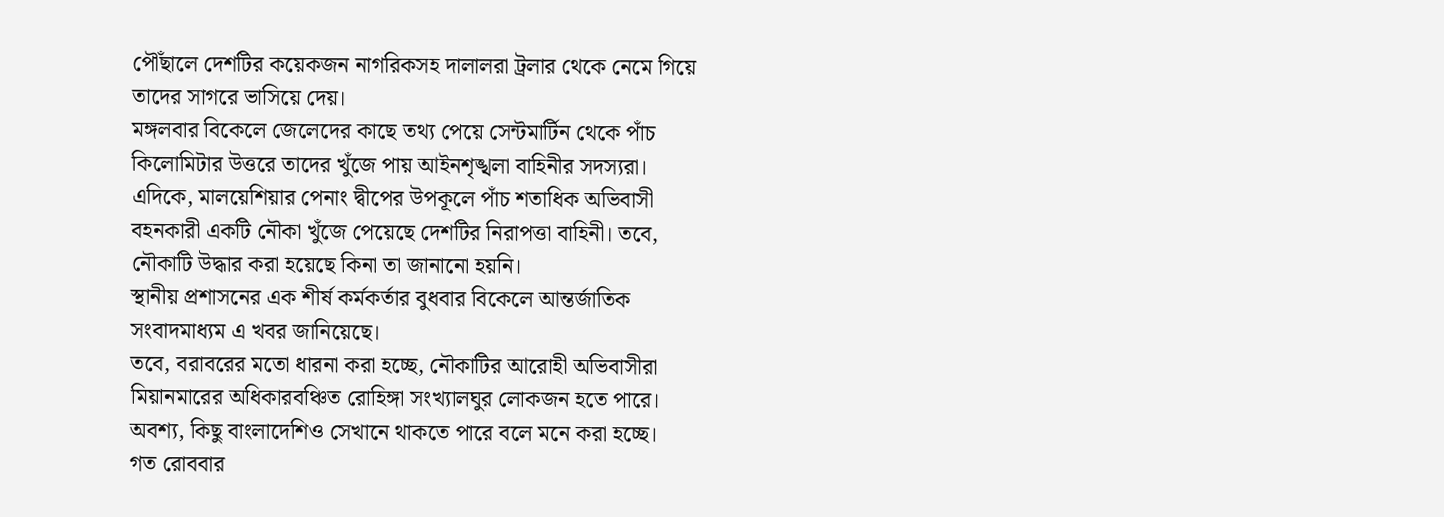পৌঁছালে দেশটির কয়েকজন নাগরিকসহ দালালরা ট্রলার থেকে নেমে গিয়ে তাদের সাগরে ভাসিয়ে দেয়।
মঙ্গলবার বিকেলে জেলেদের কাছে তথ্য পেয়ে সেন্টমার্টিন থেকে পাঁচ কিলোমিটার উত্তরে তাদের খুঁজে পায় আইনশৃঙ্খলা বাহিনীর সদস্যরা।
এদিকে, মালয়েশিয়ার পেনাং দ্বীপের উপকূলে পাঁচ শতাধিক অভিবাসী বহনকারী একটি নৌকা খুঁজে পেয়েছে দেশটির নিরাপত্তা বাহিনী। তবে, নৌকাটি উদ্ধার করা হয়েছে কিনা তা জানানো হয়নি।
স্থানীয় প্রশাসনের এক শীর্ষ কর্মকর্তার বুধবার বিকেলে আন্তর্জাতিক সংবাদমাধ্যম এ খবর জানিয়েছে।
তবে, বরাবরের মতো ধারনা করা হচ্ছে, নৌকাটির আরোহী অভিবাসীরা মিয়ানমারের অধিকারবঞ্চিত রোহিঙ্গা সংখ্যালঘুর লোকজন হতে পারে। অবশ্য, কিছু বাংলাদেশিও সেখানে থাকতে পারে বলে মনে করা হচ্ছে।
গত রোববার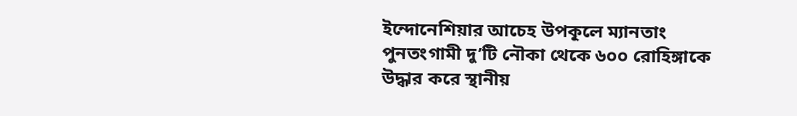ইন্দোনেশিয়ার আচেহ উপকূলে ম্যানতাং পুনতংগামী দু’টি নৌকা থেকে ৬০০ রোহিঙ্গাকে উদ্ধার করে স্থানীয়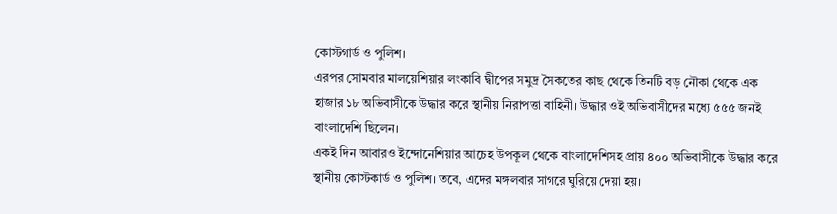কোস্টগার্ড ও পুলিশ।
এরপর সোমবার মালয়েশিয়ার লংকাবি দ্বীপের সমুদ্র সৈকতের কাছ থেকে তিনটি বড় নৌকা থেকে এক হাজার ১৮ অভিবাসীকে উদ্ধার করে স্থানীয় নিরাপত্তা বাহিনী। উদ্ধার ওই অভিবাসীদের মধ্যে ৫৫৫ জনই বাংলাদেশি ছিলেন।
একই দিন আবারও ইন্দোনেশিয়ার আচেহ উপকূল থেকে বাংলাদেশিসহ প্রায় ৪০০ অভিবাসীকে উদ্ধার করে স্থানীয় কোস্টকার্ড ও পুলিশ। তবে, এদের মঙ্গলবার সাগরে ঘুরিয়ে দেয়া হয়।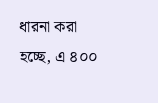ধারনা করা হচ্ছে, এ ৪০০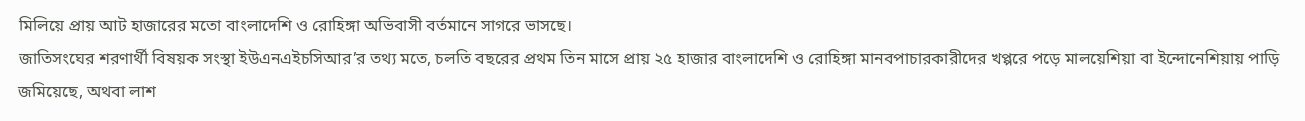মিলিয়ে প্রায় আট হাজারের মতো বাংলাদেশি ও রোহিঙ্গা অভিবাসী বর্তমানে সাগরে ভাসছে।
জাতিসংঘের শরণার্থী বিষয়ক সংস্থা ইউএনএইচসিআর’র তথ্য মতে, চলতি বছরের প্রথম তিন মাসে প্রায় ২৫ হাজার বাংলাদেশি ও রোহিঙ্গা মানবপাচারকারীদের খপ্পরে পড়ে মালয়েশিয়া বা ইন্দোনেশিয়ায় পাড়ি জমিয়েছে, অথবা লাশ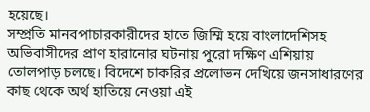হয়েছে।
সম্প্রতি মানবপাচারকারীদের হাতে জিম্মি হয়ে বাংলাদেশিসহ অভিবাসীদের প্রাণ হারানোর ঘটনায় পুরো দক্ষিণ এশিয়ায় তোলপাড় চলছে। বিদেশে চাকরির প্রলোভন দেখিয়ে জনসাধারণের কাছ থেকে অর্থ হাতিয়ে নেওয়া এই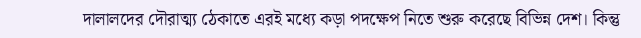দালালদের দৌরাত্ম্য ঠেকাতে এরই মধ্যে কড়া পদক্ষেপ নিতে শুরু করেছে বিভিন্ন দেশ। কিন্তু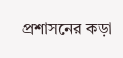প্রশাসনের কড়া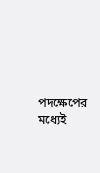পদক্ষেপের মধ্যেই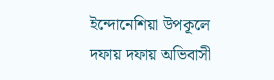ইন্দোনেশিয়া উপকূলে দফায় দফায় অভিবাসী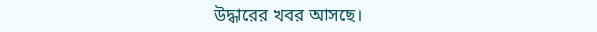উদ্ধারের খবর আসছে।